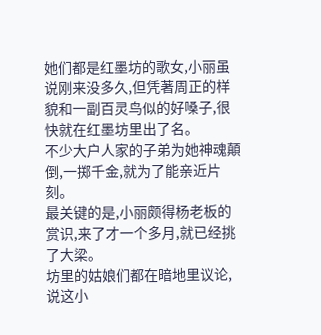她们都是红墨坊的歌女,小丽虽说刚来没多久,但凭著周正的样貌和一副百灵鸟似的好嗓子,很快就在红墨坊里出了名。
不少大户人家的子弟为她神魂顛倒,一掷千金,就为了能亲近片刻。
最关键的是,小丽颇得杨老板的赏识,来了才一个多月,就已经挑了大梁。
坊里的姑娘们都在暗地里议论,说这小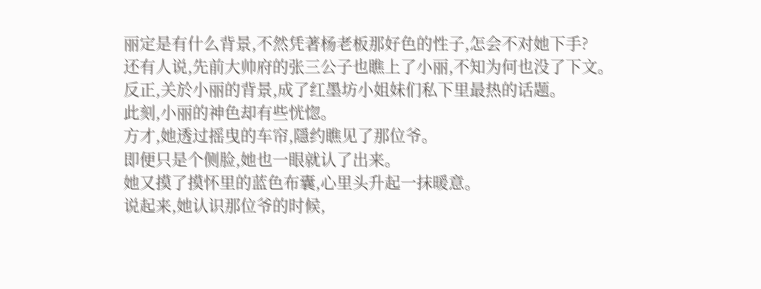丽定是有什么背景,不然凭著杨老板那好色的性子,怎会不对她下手?
还有人说,先前大帅府的张三公子也瞧上了小丽,不知为何也没了下文。
反正,关於小丽的背景,成了红墨坊小姐妹们私下里最热的话题。
此刻,小丽的神色却有些恍惚。
方才,她透过摇曳的车帘,隱约瞧见了那位爷。
即便只是个侧脸,她也一眼就认了出来。
她又摸了摸怀里的蓝色布囊,心里头升起一抹暖意。
说起来,她认识那位爷的时候,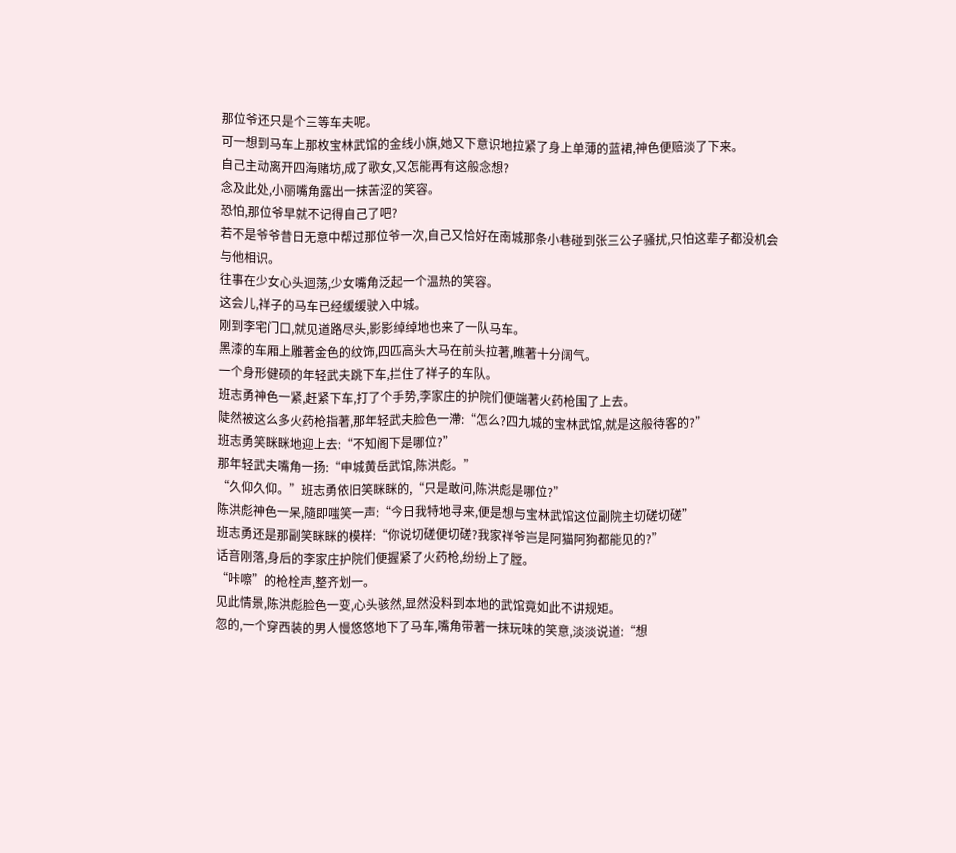那位爷还只是个三等车夫呢。
可一想到马车上那枚宝林武馆的金线小旗,她又下意识地拉紧了身上单薄的蓝裙,神色便赔淡了下来。
自己主动离开四海赌坊,成了歌女,又怎能再有这般念想?
念及此处,小丽嘴角露出一抹苦涩的笑容。
恐怕,那位爷早就不记得自己了吧?
若不是爷爷昔日无意中帮过那位爷一次,自己又恰好在南城那条小巷碰到张三公子骚扰,只怕这辈子都没机会与他相识。
往事在少女心头迴荡,少女嘴角泛起一个温热的笑容。
这会儿,祥子的马车已经缓缓驶入中城。
刚到李宅门口,就见道路尽头,影影绰绰地也来了一队马车。
黑漆的车厢上雕著金色的纹饰,四匹高头大马在前头拉著,瞧著十分阔气。
一个身形健硕的年轻武夫跳下车,拦住了祥子的车队。
班志勇神色一紧,赶紧下车,打了个手势,李家庄的护院们便端著火药枪围了上去。
陡然被这么多火药枪指著,那年轻武夫脸色一滯:“怎么?四九城的宝林武馆,就是这般待客的?”
班志勇笑眯眯地迎上去:“不知阁下是哪位?”
那年轻武夫嘴角一扬:“申城黄岳武馆,陈洪彪。”
“久仰久仰。”班志勇依旧笑眯眯的,“只是敢问,陈洪彪是哪位?”
陈洪彪神色一呆,隨即嗤笑一声:“今日我特地寻来,便是想与宝林武馆这位副院主切磋切磋”
班志勇还是那副笑眯眯的模样:“你说切磋便切磋?我家祥爷岂是阿猫阿狗都能见的?”
话音刚落,身后的李家庄护院们便握紧了火药枪,纷纷上了膛。
“咔嚓”的枪栓声,整齐划一。
见此情景,陈洪彪脸色一变,心头骇然,显然没料到本地的武馆竟如此不讲规矩。
忽的,一个穿西装的男人慢悠悠地下了马车,嘴角带著一抹玩味的笑意,淡淡说道:“想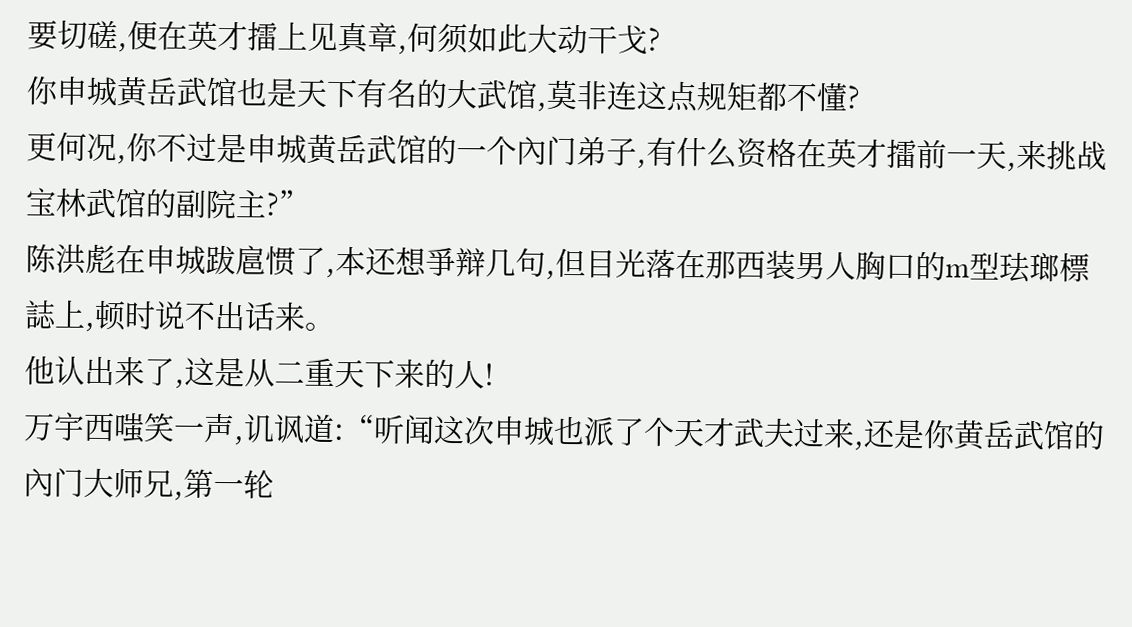要切磋,便在英才擂上见真章,何须如此大动干戈?
你申城黄岳武馆也是天下有名的大武馆,莫非连这点规矩都不懂?
更何况,你不过是申城黄岳武馆的一个內门弟子,有什么资格在英才擂前一天,来挑战宝林武馆的副院主?”
陈洪彪在申城跋扈惯了,本还想爭辩几句,但目光落在那西装男人胸口的m型珐瑯標誌上,顿时说不出话来。
他认出来了,这是从二重天下来的人!
万宇西嗤笑一声,讥讽道:“听闻这次申城也派了个天才武夫过来,还是你黄岳武馆的內门大师兄,第一轮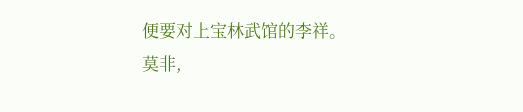便要对上宝林武馆的李祥。
莫非,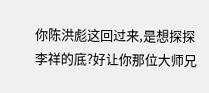你陈洪彪这回过来,是想探探李祥的底?好让你那位大师兄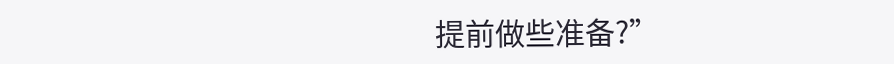提前做些准备?”